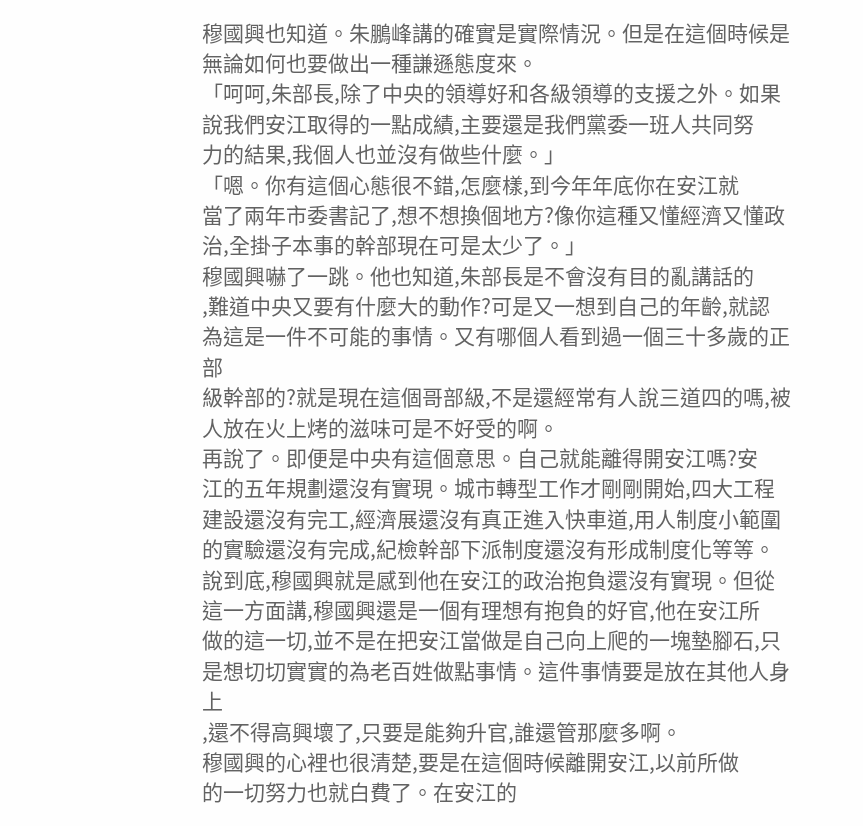穆國興也知道。朱鵬峰講的確實是實際情況。但是在這個時候是無論如何也要做出一種謙遜態度來。
「呵呵,朱部長,除了中央的領導好和各級領導的支援之外。如果說我們安江取得的一點成績,主要還是我們黨委一班人共同努
力的結果,我個人也並沒有做些什麼。」
「嗯。你有這個心態很不錯,怎麼樣,到今年年底你在安江就
當了兩年市委書記了,想不想換個地方?像你這種又懂經濟又懂政治,全掛子本事的幹部現在可是太少了。」
穆國興嚇了一跳。他也知道,朱部長是不會沒有目的亂講話的
,難道中央又要有什麼大的動作?可是又一想到自己的年齡,就認
為這是一件不可能的事情。又有哪個人看到過一個三十多歲的正部
級幹部的?就是現在這個哥部級,不是還經常有人說三道四的嗎,被人放在火上烤的滋味可是不好受的啊。
再說了。即便是中央有這個意思。自己就能離得開安江嗎?安
江的五年規劃還沒有實現。城市轉型工作才剛剛開始,四大工程建設還沒有完工,經濟展還沒有真正進入快車道,用人制度小範圍
的實驗還沒有完成,紀檢幹部下派制度還沒有形成制度化等等。說到底,穆國興就是感到他在安江的政治抱負還沒有實現。但從這一方面講,穆國興還是一個有理想有抱負的好官,他在安江所
做的這一切,並不是在把安江當做是自己向上爬的一塊墊腳石,只是想切切實實的為老百姓做點事情。這件事情要是放在其他人身上
,還不得高興壞了,只要是能夠升官,誰還管那麼多啊。
穆國興的心裡也很清楚,要是在這個時候離開安江,以前所做
的一切努力也就白費了。在安江的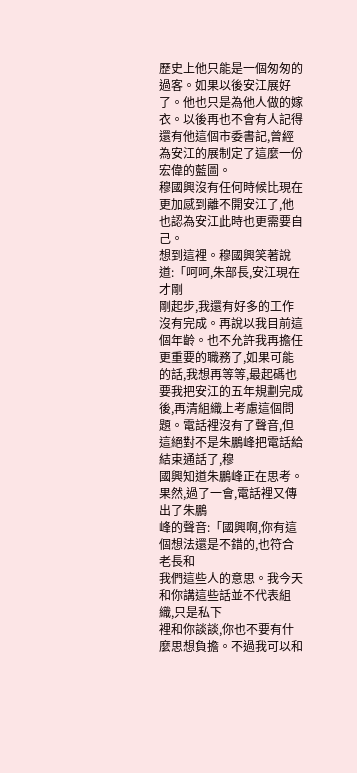歷史上他只能是一個匆匆的過客。如果以後安江展好了。他也只是為他人做的嫁衣。以後再也不會有人記得還有他這個市委書記,曾經為安江的展制定了這麼一份宏偉的藍圖。
穆國興沒有任何時候比現在更加感到離不開安江了,他也認為安江此時也更需要自己。
想到這裡。穆國興笑著說道:「呵呵,朱部長,安江現在才剛
剛起步,我還有好多的工作沒有完成。再說以我目前這個年齡。也不允許我再擔任更重要的職務了,如果可能的話,我想再等等,最起碼也要我把安江的五年規劃完成後,再清組織上考慮這個問題。電話裡沒有了聲音,但這絕對不是朱鵬峰把電話給結束通話了,穆
國興知道朱鵬峰正在思考。果然,過了一會,電話裡又傳出了朱鵬
峰的聲音:「國興啊,你有這個想法還是不錯的,也符合老長和
我們這些人的意思。我今天和你講這些話並不代表組織,只是私下
裡和你談談,你也不要有什麼思想負擔。不過我可以和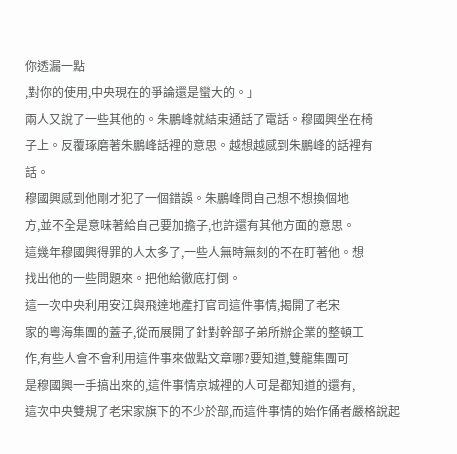你透漏一點
,對你的使用,中央現在的爭論還是蠻大的。」
兩人又說了一些其他的。朱鵬峰就結束通話了電話。穆國興坐在椅
子上。反覆琢磨著朱鵬峰話裡的意思。越想越感到朱鵬峰的話裡有
話。
穆國興感到他剛才犯了一個錯誤。朱鵬峰問自己想不想換個地
方,並不全是意味著給自己要加擔子,也許還有其他方面的意思。
這幾年穆國興得罪的人太多了,一些人無時無刻的不在盯著他。想
找出他的一些問題來。把他給徹底打倒。
這一次中央利用安江與飛達地產打官司這件事情,揭開了老宋
家的粵海集團的蓋子,從而展開了針對幹部子弟所辦企業的整頓工
作,有些人會不會利用這件事來做點文章哪?要知道,雙龍集團可
是穆國興一手搞出來的,這件事情京城裡的人可是都知道的還有,
這次中央雙規了老宋家旗下的不少於部,而這件事情的始作俑者嚴格說起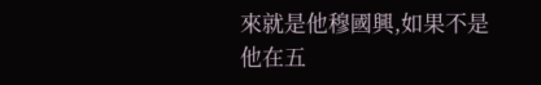來就是他穆國興,如果不是他在五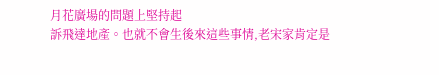月花廣場的問題上堅持起
訴飛達地產。也就不會生後來這些事情,老宋家肯定是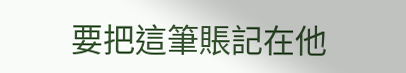要把這筆賬記在他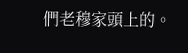們老穆家頭上的。